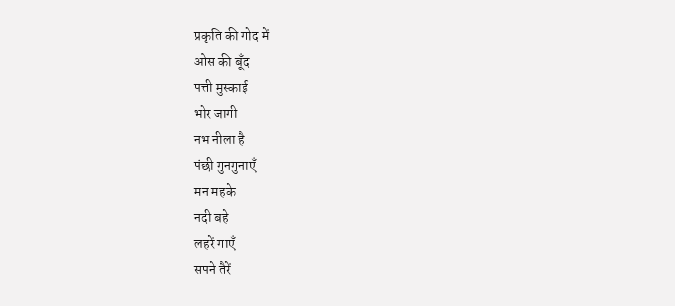प्रकृति की गोद में
ओस की बूँद
पत्ती मुस्काई
भोर जागी
नभ नीला है
पंछी गुनगुनाएँ
मन महके
नदी बहे
लहरें गाएँ
सपने तैरें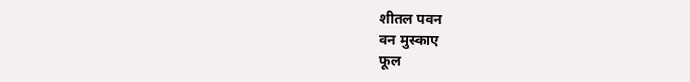शीतल पवन
वन मुस्काए
फूल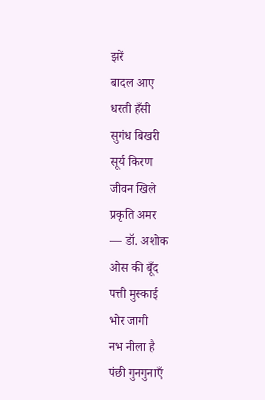झरें
बादल आए
धरती हँसी
सुगंध बिखरी
सूर्य किरण
जीवन खिले
प्रकृति अमर
— डॉ. अशोक
ओस की बूँद
पत्ती मुस्काई
भोर जागी
नभ नीला है
पंछी गुनगुनाएँ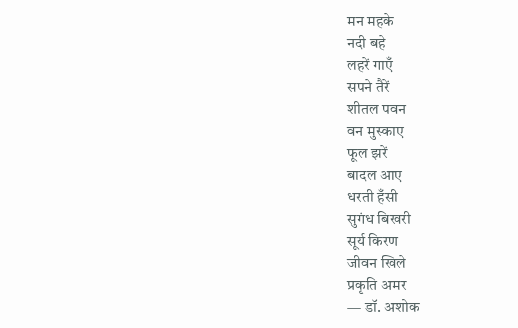मन महके
नदी बहे
लहरें गाएँ
सपने तैरें
शीतल पवन
वन मुस्काए
फूल झरें
बादल आए
धरती हँसी
सुगंध बिखरी
सूर्य किरण
जीवन खिले
प्रकृति अमर
— डॉ. अशोक